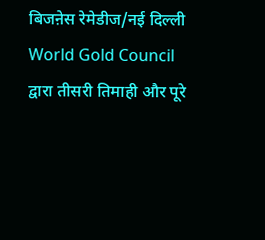बिजऩेस रेमेडीज/नई दिल्ली
World Gold Council द्वारा तीसरी तिमाही और पूरे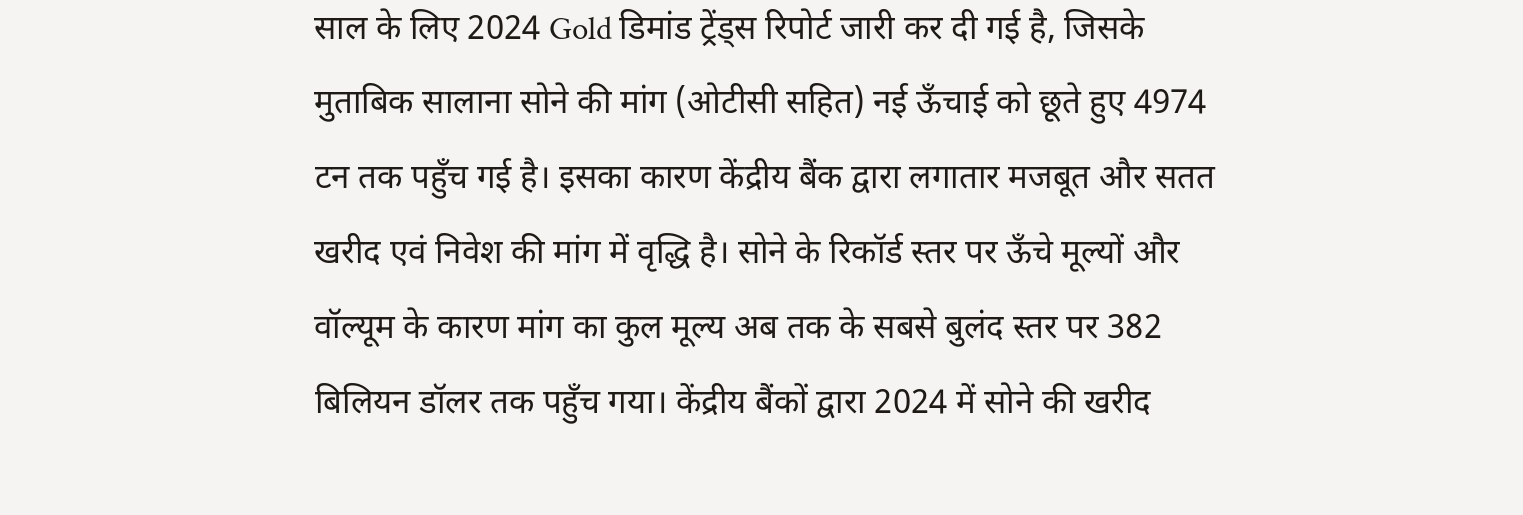साल के लिए 2024 Gold डिमांड ट्रेंड्स रिपोर्ट जारी कर दी गई है, जिसके मुताबिक सालाना सोने की मांग (ओटीसी सहित) नई ऊँचाई को छूते हुए 4974 टन तक पहुँच गई है। इसका कारण केंद्रीय बैंक द्वारा लगातार मजबूत और सतत खरीद एवं निवेश की मांग में वृद्धि है। सोने के रिकॉर्ड स्तर पर ऊँचे मूल्यों और वॉल्यूम के कारण मांग का कुल मूल्य अब तक के सबसे बुलंद स्तर पर 382 बिलियन डॉलर तक पहुँच गया। केंद्रीय बैंकों द्वारा 2024 में सोने की खरीद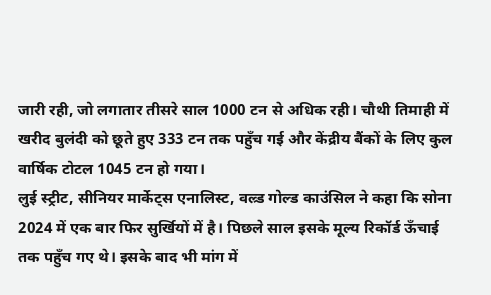जारी रही, जो लगातार तीसरे साल 1000 टन से अधिक रही। चौथी तिमाही में खरीद बुलंदी को छूते हुए 333 टन तक पहुँच गई और केंद्रीय बैंकों के लिए कुल वार्षिक टोटल 1045 टन हो गया।
लुई स्ट्रीट, सीनियर मार्केट्स एनालिस्ट, वल्र्ड गोल्ड काउंसिल ने कहा कि सोना 2024 में एक बार फिर सुर्खियों में है। पिछले साल इसके मूल्य रिकॉर्ड ऊँचाई तक पहुँच गए थे। इसके बाद भी मांग में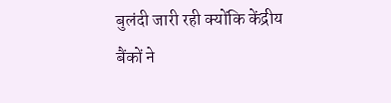बुलंदी जारी रही क्योंकि केंद्रीय बैंकों ने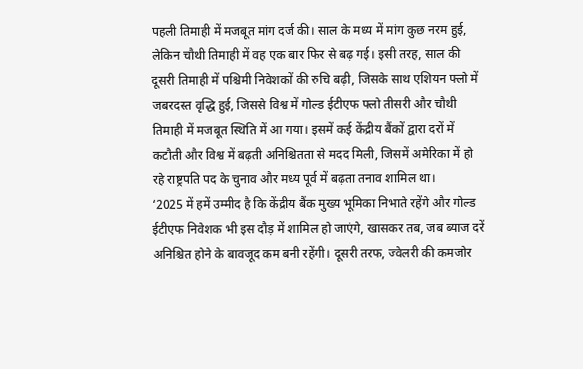पहली तिमाही में मजबूत मांग दर्ज की। साल के मध्य में मांग कुछ नरम हुई, लेकिन चौथी तिमाही में वह एक बार फिर से बढ़ गई। इसी तरह, साल की दूसरी तिमाही में पश्चिमी निवेशकों की रुचि बढ़ी, जिसके साथ एशियन फ्लो में जबरदस्त वृद्धि हुई, जिससे विश्व में गोल्ड ईटीएफ फ्लो तीसरी और चौथी तिमाही में मजबूत स्थिति में आ गया। इसमें कई केंद्रीय बैंकों द्वारा दरों में कटौती और विश्व में बढ़ती अनिश्चितता से मदद मिली, जिसमें अमेरिका में हो रहे राष्ट्रपति पद के चुनाव और मध्य पूर्व में बढ़ता तनाव शामिल था।
‘2025 में हमें उम्मीद है कि केंद्रीय बैंक मुख्य भूमिका निभाते रहेंगे और गोल्ड ईटीएफ निवेशक भी इस दौड़ में शामिल हो जाएंगे, खासकर तब, जब ब्याज दरें अनिश्चित होने के बावजूद कम बनी रहेंगी। दूसरी तरफ, ज्वेलरी की कमजोर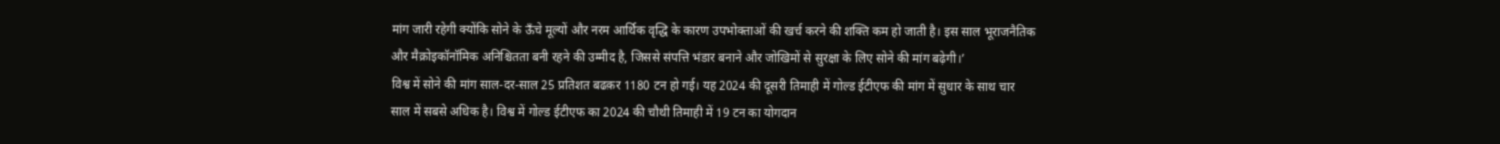मांग जारी रहेगी क्योंकि सोने के ऊँचे मूल्यों और नरम आर्थिक वृद्धि के कारण उपभोक्ताओं की खर्च करने की शक्ति कम हो जाती है। इस साल भूराजनैतिक और मैक्रोइकॉनॉमिक अनिश्चितता बनी रहने की उम्मीद है, जिससे संपत्ति भंडार बनाने और जोखिमों से सुरक्षा के लिए सोने की मांग बढ़ेगी।’
विश्व में सोने की मांग साल-दर-साल 25 प्रतिशत बढक़र 1180 टन हो गई। यह 2024 की दूसरी तिमाही में गोल्ड ईटीएफ की मांग में सुधार के साथ चार साल में सबसे अधिक है। विश्व में गोल्ड ईटीएफ का 2024 की चौथी तिमाही में 19 टन का योगदान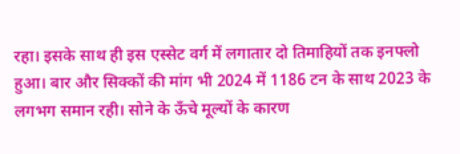रहा। इसके साथ ही इस एस्सेट वर्ग में लगातार दो तिमाहियों तक इनफ्लो हुआ। बार और सिक्कों की मांग भी 2024 में 1186 टन के साथ 2023 के लगभग समान रही। सोने के ऊँचे मूल्यों के कारण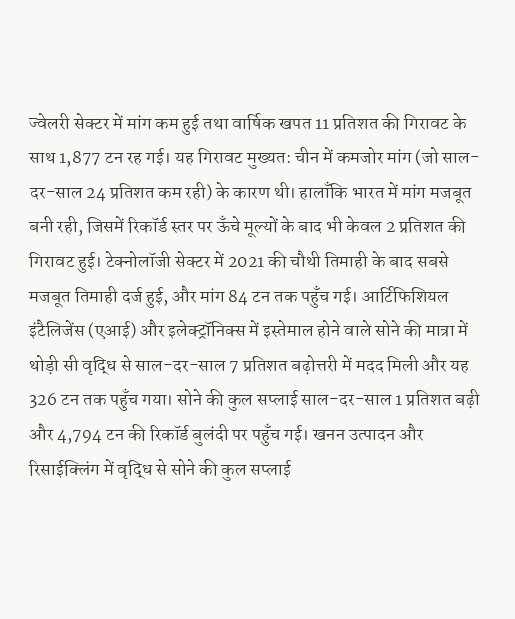ज्वेलरी सेक्टर में मांग कम हुई तथा वार्षिक खपत 11 प्रतिशत की गिरावट के साथ 1,877 टन रह गई। यह गिरावट मुख्यत: चीन में कमजोर मांग (जो साल-दर-साल 24 प्रतिशत कम रही) के कारण थी। हालाँकि भारत में मांग मजबूत बनी रही, जिसमें रिकॉर्ड स्तर पर ऊँचे मूल्यों के बाद भी केवल 2 प्रतिशत की गिरावट हुई। टेक्नोलॉजी सेक्टर में 2021 की चौथी तिमाही के बाद सबसे मजबूत तिमाही दर्ज हुई, और मांग 84 टन तक पहुँच गई। आर्टिफिशियल इंटैलिजेंस (एआई) और इलेक्ट्रॉनिक्स में इस्तेमाल होने वाले सोने की मात्रा में थोड़ी सी वृद्धि से साल-दर-साल 7 प्रतिशत बढ़ोत्तरी में मदद मिली और यह 326 टन तक पहुँच गया। सोने की कुल सप्लाई साल-दर-साल 1 प्रतिशत बढ़ी और 4,794 टन की रिकॉर्ड बुलंदी पर पहुँच गई। खनन उत्पादन और रिसाईक्लिंग में वृद्धि से सोने की कुल सप्लाई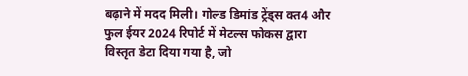बढ़ाने में मदद मिली। गोल्ड डिमांड ट्रेंड्स क्त4 और फुल ईयर 2024 रिपोर्ट में मेटल्स फोकस द्वारा विस्तृत डेटा दिया गया है, जो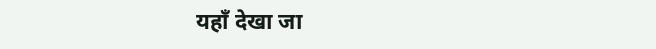यहाँ देखा जा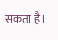सकता है।